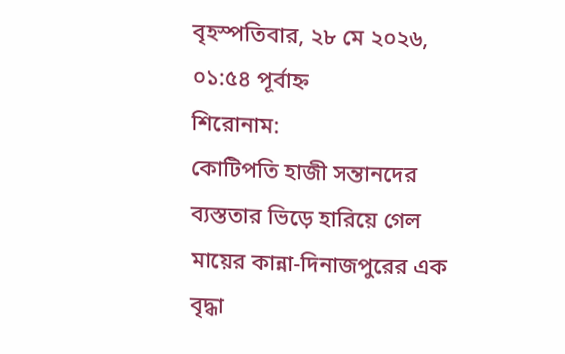বৃহস্পতিবার, ২৮ মে ২০২৬, ০১:৫৪ পূর্বাহ্ন
শিরোনাম:
কোটিপতি হাজী সন্তানদের ব্যস্ততার ভিড়ে হারিয়ে গেল মায়ের কান্না-দিনাজপুরের এক বৃদ্ধা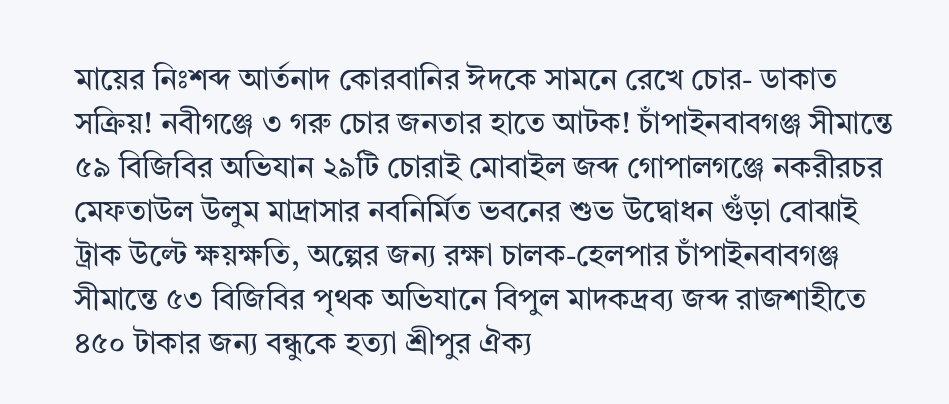মায়ের নিঃশব্দ আর্তনাদ কোরবানির ঈদকে সামনে রেখে চোর- ডাকাত সক্রিয়! নবীগঞ্জে ৩ গরু চোর জনতার হাতে আটক! চাঁপাইনবাবগঞ্জ সীমান্তে ৫৯ বিজিবির অভিযান ২৯টি চোরাই মোবাইল জব্দ গোপালগঞ্জে নকরীরচর মেফতাউল উলুম মাদ্রাসার নবনির্মিত ভবনের শুভ উদ্বোধন গুঁড়া বোঝাই ট্রাক উল্টে ক্ষয়ক্ষতি, অল্পের জন্য রক্ষা চালক-হেলপার চাঁপাইনবাবগঞ্জ সীমান্তে ৫৩ বিজিবির পৃথক অভিযানে বিপুল মাদকদ্রব্য জব্দ রাজশাহীতে ৪৫০ টাকার জন্য বন্ধুকে হত্যা শ্রীপুর ঐক্য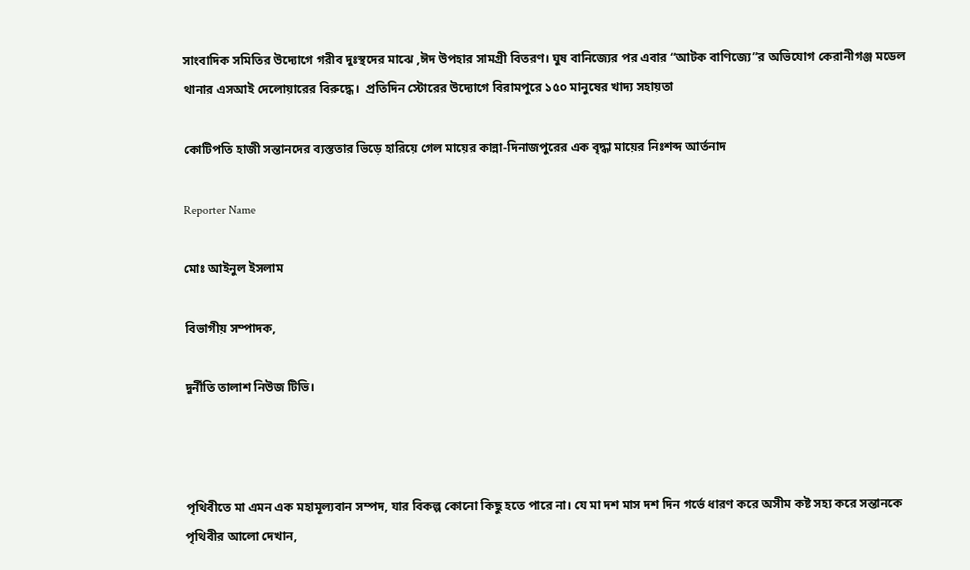সাংবাদিক সমিতির উদ্যোগে গরীব দুঃস্থদের মাঝে ,ঈদ উপহার সামগ্রী বিতরণ। ঘুষ বানিজ্যের পর এবার “আটক বাণিজ্যে”র অভিযোগ কেরানীগঞ্জ মডেল থানার এসআই দেলোয়ারের বিরুদ্ধে।  প্রতিদিন স্টোরের উদ্যোগে বিরামপুরে ১৫০ মানুষের খাদ্য সহায়তা

কোটিপতি হাজী সন্তানদের ব্যস্ততার ভিড়ে হারিয়ে গেল মায়ের কান্না-দিনাজপুরের এক বৃদ্ধা মায়ের নিঃশব্দ আর্তনাদ

Reporter Name

মোঃ আইনুল ইসলাম

বিভাগীয় সম্পাদক,

দুর্নীতি তালাশ নিউজ টিভি।



পৃথিবীতে মা এমন এক মহামূল্যবান সম্পদ, যার বিকল্প কোনো কিছু হতে পারে না। যে মা দশ মাস দশ দিন গর্ভে ধারণ করে অসীম কষ্ট সহ্য করে সন্তানকে পৃথিবীর আলো দেখান,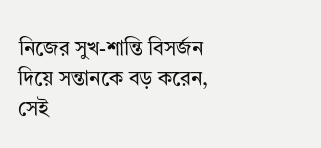নিজের সুখ-শান্তি বিসর্জন দিয়ে সন্তানকে বড় করেন, সেই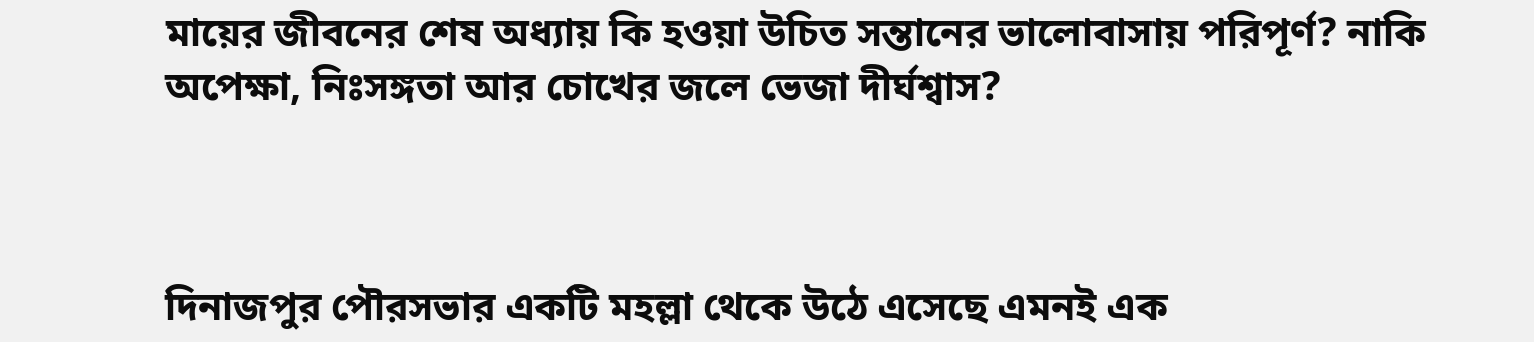মায়ের জীবনের শেষ অধ্যায় কি হওয়া উচিত সন্তানের ভালোবাসায় পরিপূর্ণ? নাকি অপেক্ষা, নিঃসঙ্গতা আর চোখের জলে ভেজা দীর্ঘশ্বাস?



দিনাজপুর পৌরসভার একটি মহল্লা থেকে উঠে এসেছে এমনই এক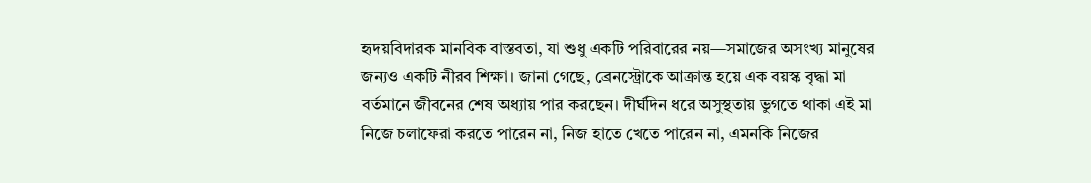হৃদয়বিদারক মানবিক বাস্তবতা, যা শুধু একটি পরিবারের নয়—সমাজের অসংখ্য মানুষের জন্যও একটি নীরব শিক্ষা। জানা গেছে, ব্রেনস্ট্রোকে আক্রান্ত হয়ে এক বয়স্ক বৃদ্ধা মা বর্তমানে জীবনের শেষ অধ্যায় পার করছেন। দীর্ঘদিন ধরে অসুস্থতায় ভুগতে থাকা এই মা নিজে চলাফেরা করতে পারেন না, নিজ হাতে খেতে পারেন না, এমনকি নিজের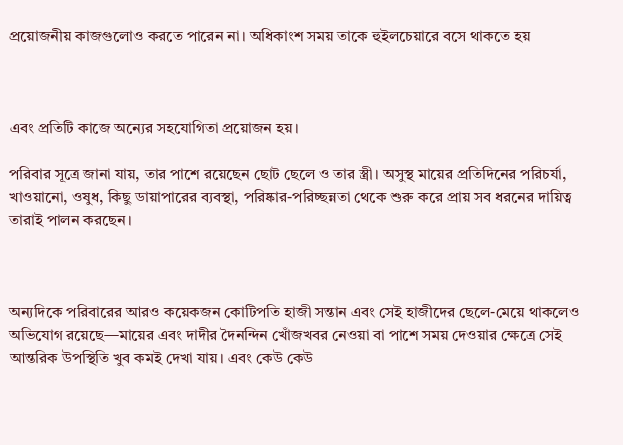প্রয়োজনীয় কাজগুলোও করতে পারেন না। অধিকাংশ সময় তাকে হুইলচেয়ারে বসে থাকতে হয়



এবং প্রতিটি কাজে অন্যের সহযোগিতা প্রয়োজন হয়।

পরিবার সূত্রে জানা যায়, তার পাশে রয়েছেন ছোট ছেলে ও তার স্ত্রী। অসুস্থ মায়ের প্রতিদিনের পরিচর্যা, খাওয়ানো, ওষুধ, কিছু ডায়াপারের ব্যবস্থা, পরিষ্কার-পরিচ্ছন্নতা থেকে শুরু করে প্রায় সব ধরনের দায়িত্ব তারাই পালন করছেন।



অন্যদিকে পরিবারের আরও কয়েকজন কোটিপতি হাজী সন্তান এবং সেই হাজীদের ছেলে-মেয়ে থাকলেও অভিযোগ রয়েছে—মায়ের এবং দাদীর দৈনন্দিন খোঁজখবর নেওয়া বা পাশে সময় দেওয়ার ক্ষেত্রে সেই আন্তরিক উপস্থিতি খুব কমই দেখা যায়। এবং কেউ কেউ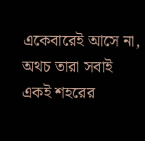একেবারেই আসে না, অথচ তারা সবাই একই শহরের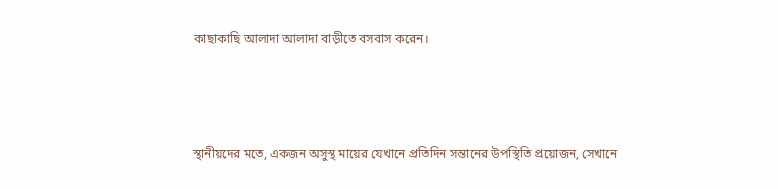কাছাকাছি আলাদা আলাদা বাড়ীতে বসবাস করেন।



স্থানীয়দের মতে, একজন অসুস্থ মায়ের যেখানে প্রতিদিন সন্তানের উপস্থিতি প্রয়োজন, সেখানে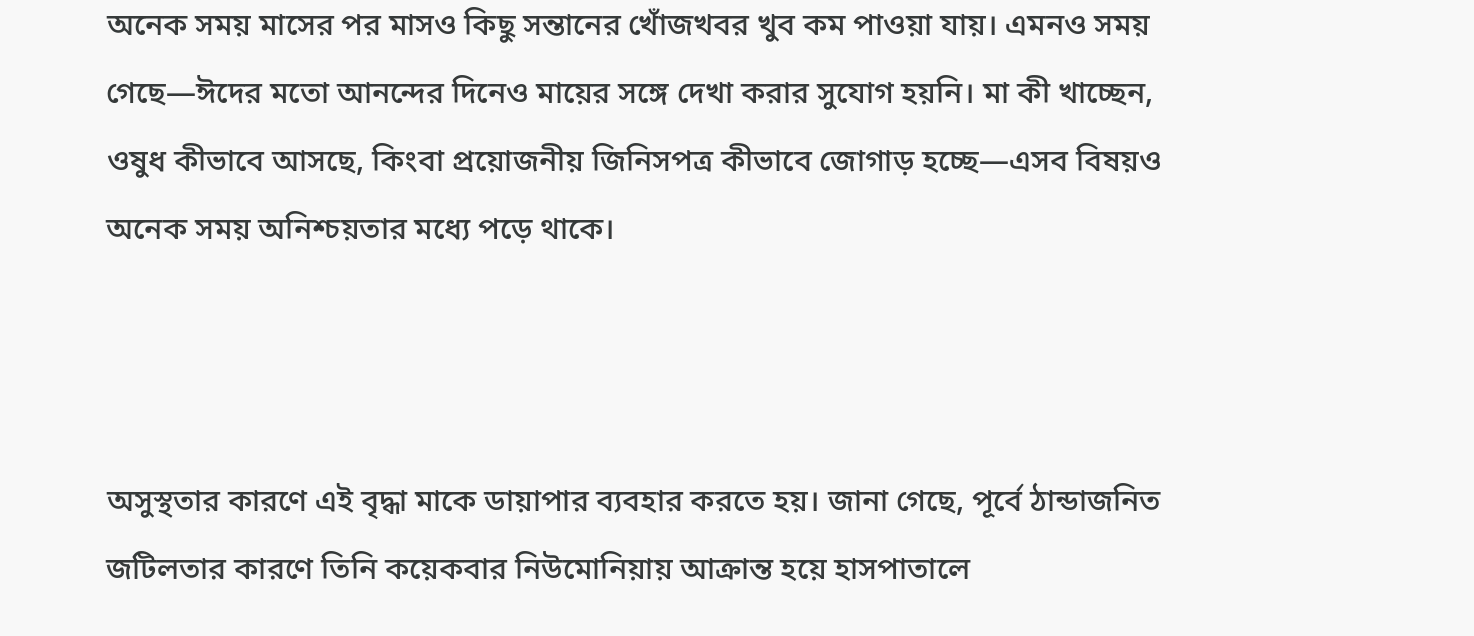অনেক সময় মাসের পর মাসও কিছু সন্তানের খোঁজখবর খুব কম পাওয়া যায়। এমনও সময় গেছে—ঈদের মতো আনন্দের দিনেও মায়ের সঙ্গে দেখা করার সুযোগ হয়নি। মা কী খাচ্ছেন, ওষুধ কীভাবে আসছে, কিংবা প্রয়োজনীয় জিনিসপত্র কীভাবে জোগাড় হচ্ছে—এসব বিষয়ও অনেক সময় অনিশ্চয়তার মধ্যে পড়ে থাকে।



অসুস্থতার কারণে এই বৃদ্ধা মাকে ডায়াপার ব্যবহার করতে হয়। জানা গেছে, পূর্বে ঠান্ডাজনিত জটিলতার কারণে তিনি কয়েকবার নিউমোনিয়ায় আক্রান্ত হয়ে হাসপাতালে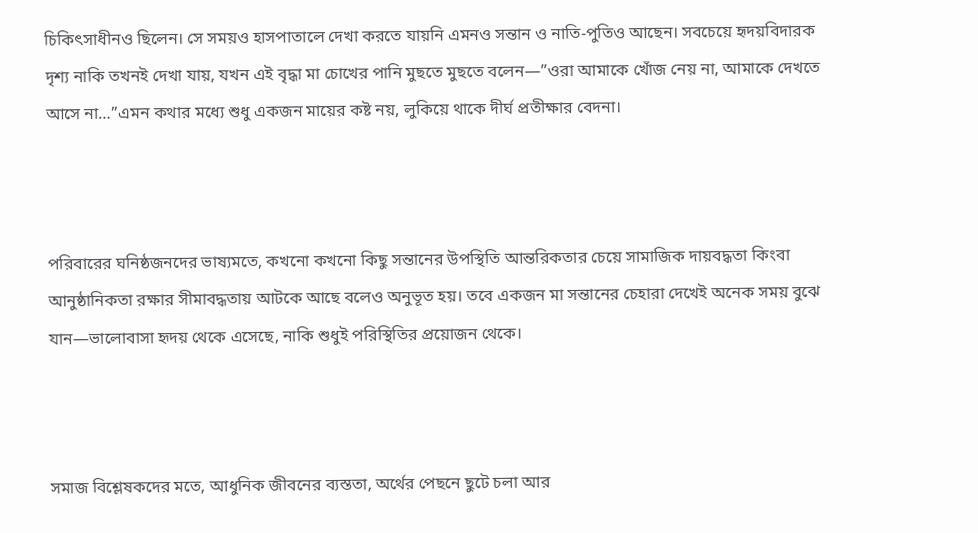চিকিৎসাধীনও ছিলেন। সে সময়ও হাসপাতালে দেখা করতে যায়নি এমনও সন্তান ও নাতি-পুতিও আছেন। সবচেয়ে হৃদয়বিদারক দৃশ্য নাকি তখনই দেখা যায়, যখন এই বৃদ্ধা মা চোখের পানি মুছতে মুছতে বলেন—”ওরা আমাকে খোঁজ নেয় না, আমাকে দেখতে আসে না…”এমন কথার মধ্যে শুধু একজন মায়ের কষ্ট নয়, লুকিয়ে থাকে দীর্ঘ প্রতীক্ষার বেদনা।



পরিবারের ঘনিষ্ঠজনদের ভাষ্যমতে, কখনো কখনো কিছু সন্তানের উপস্থিতি আন্তরিকতার চেয়ে সামাজিক দায়বদ্ধতা কিংবা আনুষ্ঠানিকতা রক্ষার সীমাবদ্ধতায় আটকে আছে বলেও অনুভূত হয়। তবে একজন মা সন্তানের চেহারা দেখেই অনেক সময় বুঝে যান—ভালোবাসা হৃদয় থেকে এসেছে, নাকি শুধুই পরিস্থিতির প্রয়োজন থেকে।



সমাজ বিশ্লেষকদের মতে, আধুনিক জীবনের ব্যস্ততা, অর্থের পেছনে ছুটে চলা আর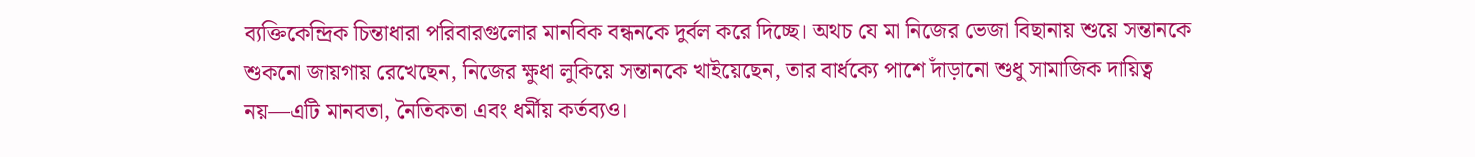ব্যক্তিকেন্দ্রিক চিন্তাধারা পরিবারগুলোর মানবিক বন্ধনকে দুর্বল করে দিচ্ছে। অথচ যে মা নিজের ভেজা বিছানায় শুয়ে সন্তানকে শুকনো জায়গায় রেখেছেন, নিজের ক্ষুধা লুকিয়ে সন্তানকে খাইয়েছেন, তার বার্ধক্যে পাশে দাঁড়ানো শুধু সামাজিক দায়িত্ব নয়—এটি মানবতা, নৈতিকতা এবং ধর্মীয় কর্তব্যও।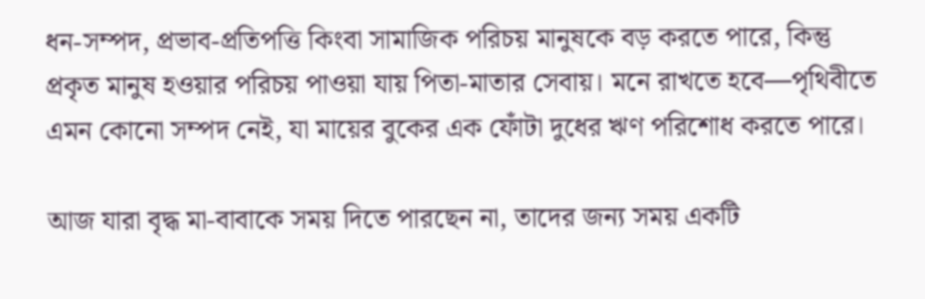ধন-সম্পদ, প্রভাব-প্রতিপত্তি কিংবা সামাজিক পরিচয় মানুষকে বড় করতে পারে, কিন্তু প্রকৃত মানুষ হওয়ার পরিচয় পাওয়া যায় পিতা-মাতার সেবায়। মনে রাখতে হবে—পৃথিবীতে এমন কোনো সম্পদ নেই, যা মায়ের বুকের এক ফোঁটা দুধের ঋণ পরিশোধ করতে পারে।

আজ যারা বৃদ্ধ মা-বাবাকে সময় দিতে পারছেন না, তাদের জন্য সময় একটি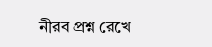নীরব প্রশ্ন রেখে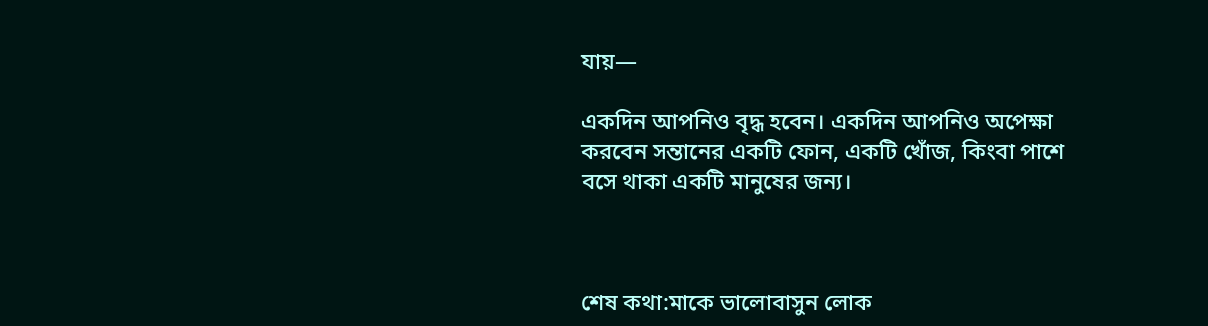যায়—

একদিন আপনিও বৃদ্ধ হবেন। একদিন আপনিও অপেক্ষা করবেন সন্তানের একটি ফোন, একটি খোঁজ, কিংবা পাশে বসে থাকা একটি মানুষের জন্য।



শেষ কথা:মাকে ভালোবাসুন লোক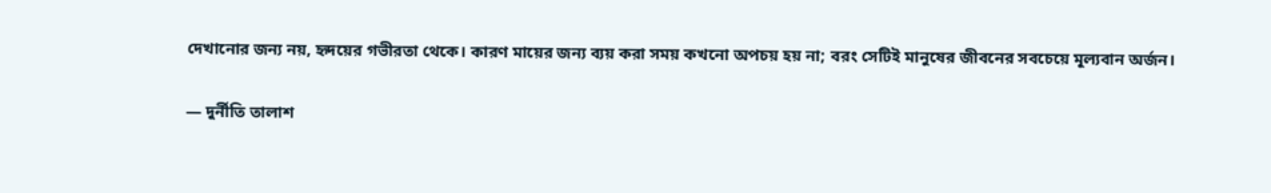দেখানোর জন্য নয়, হৃদয়ের গভীরতা থেকে। কারণ মায়ের জন্য ব্যয় করা সময় কখনো অপচয় হয় না; বরং সেটিই মানুষের জীবনের সবচেয়ে মূল্যবান অর্জন।

— দুর্নীতি তালাশ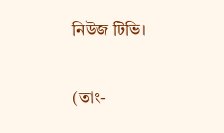নিউজ টিভি।

(তাং-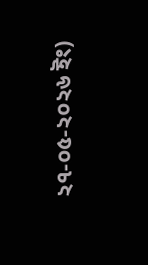২৭-০৫-২০২৬ ইং)